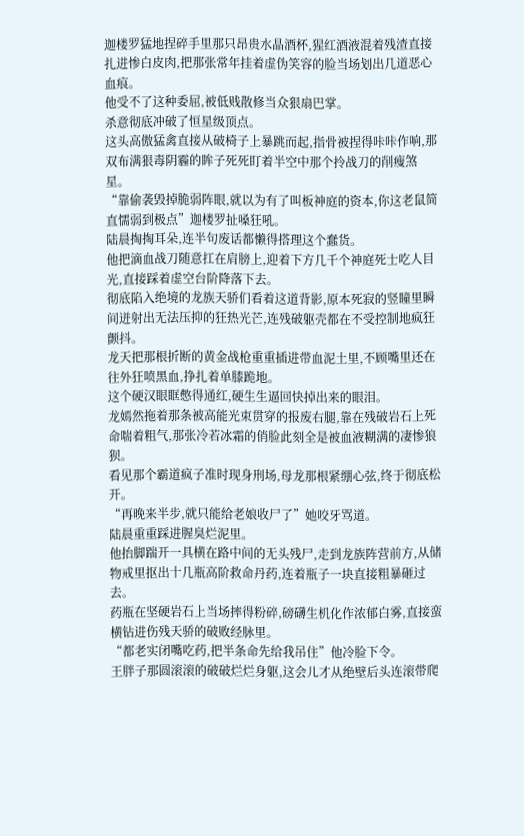迦楼罗猛地捏碎手里那只昂贵水晶酒杯,猩红酒液混着残渣直接扎进惨白皮肉,把那张常年挂着虚伪笑容的脸当场划出几道恶心血痕。
他受不了这种委屈,被低贱散修当众狠扇巴掌。
杀意彻底冲破了恒星级顶点。
这头高傲猛禽直接从破椅子上暴跳而起,指骨被捏得咔咔作响,那双布满狠毒阴霾的眸子死死盯着半空中那个拎战刀的削瘦煞星。
“靠偷袭毁掉脆弱阵眼,就以为有了叫板神庭的资本,你这老鼠简直懦弱到极点”迦楼罗扯嗓狂吼。
陆晨掏掏耳朵,连半句废话都懒得搭理这个蠢货。
他把滴血战刀随意扛在肩膀上,迎着下方几千个神庭死士吃人目光,直接踩着虚空台阶降落下去。
彻底陷入绝境的龙族天骄们看着这道背影,原本死寂的竖瞳里瞬间迸射出无法压抑的狂热光芒,连残破躯壳都在不受控制地疯狂颤抖。
龙天把那根折断的黄金战枪重重插进带血泥土里,不顾嘴里还在往外狂喷黑血,挣扎着单膝跪地。
这个硬汉眼眶憋得通红,硬生生逼回快掉出来的眼泪。
龙嫣然拖着那条被高能光束贯穿的报废右腿,靠在残破岩石上死命喘着粗气,那张冷若冰霜的俏脸此刻全是被血液糊满的凄惨狼狈。
看见那个霸道疯子准时现身刑场,母龙那根紧绷心弦,终于彻底松开。
“再晚来半步,就只能给老娘收尸了”她咬牙骂道。
陆晨重重踩进腥臭烂泥里。
他抬脚踹开一具横在路中间的无头残尸,走到龙族阵营前方,从储物戒里抠出十几瓶高阶救命丹药,连着瓶子一块直接粗暴砸过去。
药瓶在坚硬岩石上当场摔得粉碎,磅礴生机化作浓郁白雾,直接蛮横钻进伤残天骄的破败经脉里。
“都老实闭嘴吃药,把半条命先给我吊住”他冷脸下令。
王胖子那圆滚滚的破破烂烂身躯,这会儿才从绝壁后头连滚带爬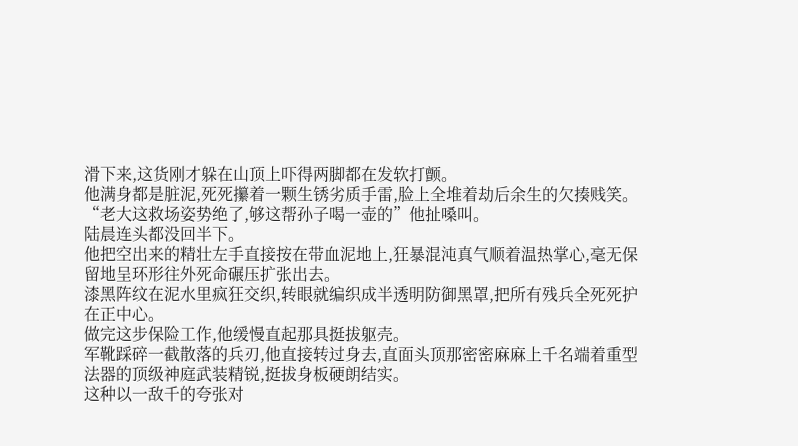滑下来,这货刚才躲在山顶上吓得两脚都在发软打颤。
他满身都是脏泥,死死攥着一颗生锈劣质手雷,脸上全堆着劫后余生的欠揍贱笑。
“老大这救场姿势绝了,够这帮孙子喝一壶的”他扯嗓叫。
陆晨连头都没回半下。
他把空出来的精壮左手直接按在带血泥地上,狂暴混沌真气顺着温热掌心,毫无保留地呈环形往外死命碾压扩张出去。
漆黑阵纹在泥水里疯狂交织,转眼就编织成半透明防御黑罩,把所有残兵全死死护在正中心。
做完这步保险工作,他缓慢直起那具挺拔躯壳。
军靴踩碎一截散落的兵刃,他直接转过身去,直面头顶那密密麻麻上千名端着重型法器的顶级神庭武装精锐,挺拔身板硬朗结实。
这种以一敌千的夸张对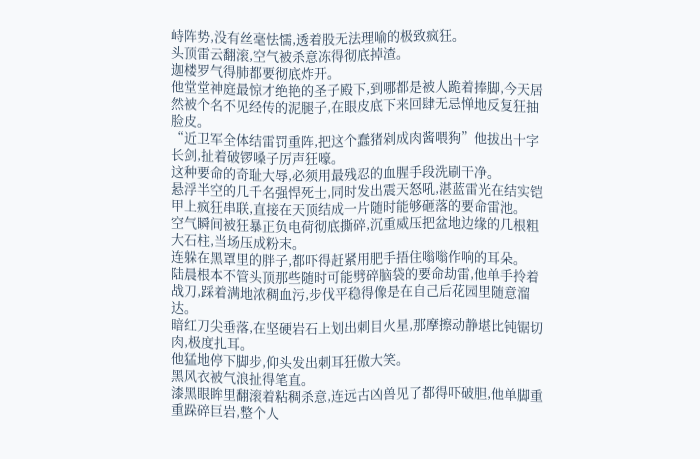峙阵势,没有丝毫怯懦,透着股无法理喻的极致疯狂。
头顶雷云翻滚,空气被杀意冻得彻底掉渣。
迦楼罗气得肺都要彻底炸开。
他堂堂神庭最惊才绝艳的圣子殿下,到哪都是被人跪着捧脚,今天居然被个名不见经传的泥腿子,在眼皮底下来回肆无忌惮地反复狂抽脸皮。
“近卫军全体结雷罚重阵,把这个蠢猪剁成肉酱喂狗”他拔出十字长剑,扯着破锣嗓子厉声狂嚎。
这种要命的奇耻大辱,必须用最残忍的血腥手段洗刷干净。
悬浮半空的几千名强悍死士,同时发出震天怒吼,湛蓝雷光在结实铠甲上疯狂串联,直接在天顶结成一片随时能够砸落的要命雷池。
空气瞬间被狂暴正负电荷彻底撕碎,沉重威压把盆地边缘的几根粗大石柱,当场压成粉末。
连躲在黑罩里的胖子,都吓得赶紧用肥手捂住嗡嗡作响的耳朵。
陆晨根本不管头顶那些随时可能劈碎脑袋的要命劫雷,他单手拎着战刀,踩着满地浓稠血污,步伐平稳得像是在自己后花园里随意溜达。
暗红刀尖垂落,在坚硬岩石上划出刺目火星,那摩擦动静堪比钝锯切肉,极度扎耳。
他猛地停下脚步,仰头发出刺耳狂傲大笑。
黑风衣被气浪扯得笔直。
漆黑眼眸里翻滚着粘稠杀意,连远古凶兽见了都得吓破胆,他单脚重重跺碎巨岩,整个人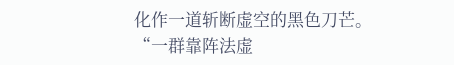化作一道斩断虚空的黑色刀芒。
“一群靠阵法虚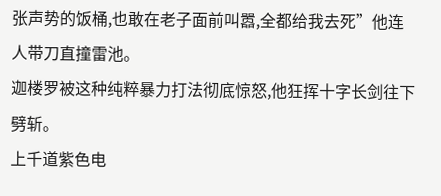张声势的饭桶,也敢在老子面前叫嚣,全都给我去死”他连人带刀直撞雷池。
迦楼罗被这种纯粹暴力打法彻底惊怒,他狂挥十字长剑往下劈斩。
上千道紫色电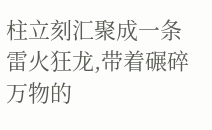柱立刻汇聚成一条雷火狂龙,带着碾碎万物的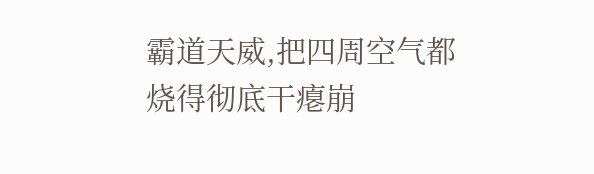霸道天威,把四周空气都烧得彻底干瘪崩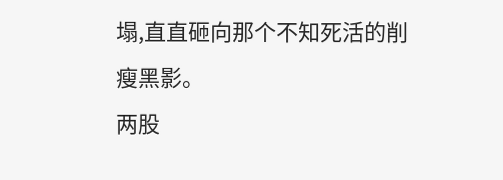塌,直直砸向那个不知死活的削瘦黑影。
两股